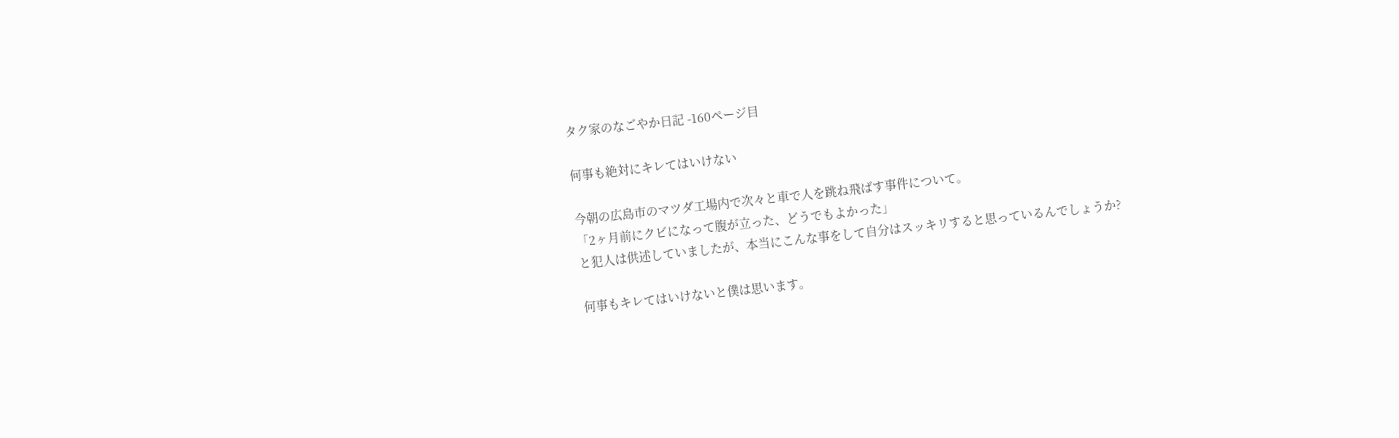タク家のなごやか日記 -160ページ目

何事も絶対にキレてはいけない

今朝の広島市のマツダ工場内で次々と車で人を跳ね飛ばす事件について。
「2ヶ月前にクビになって腹が立った、どうでもよかった」
と犯人は供述していましたが、本当にこんな事をして自分はスッキリすると思っているんでしょうか?

何事もキレてはいけないと僕は思います。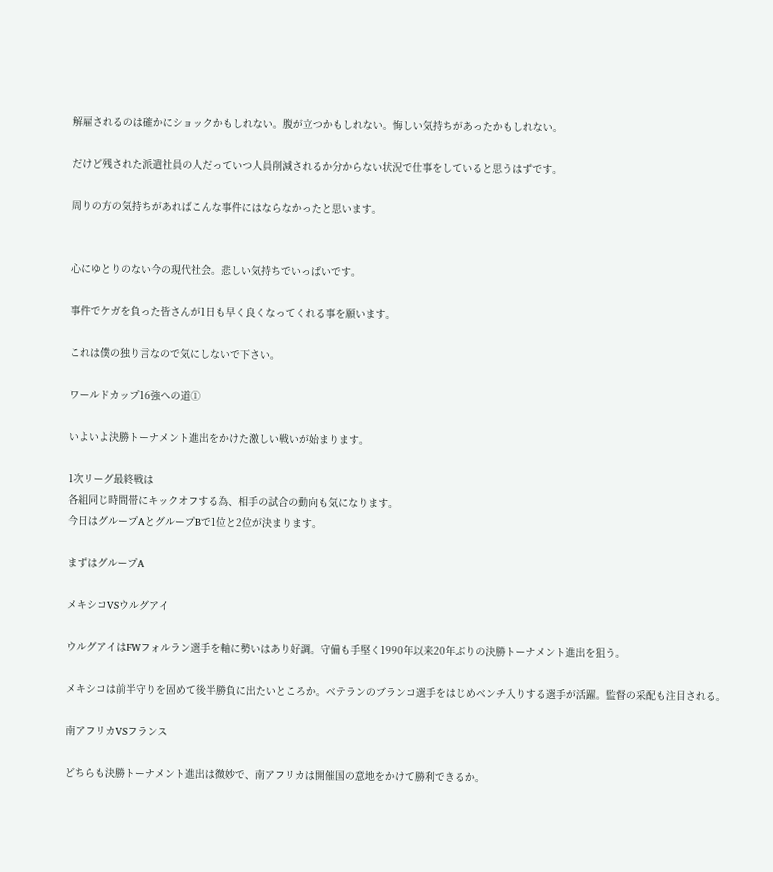解雇されるのは確かにショックかもしれない。腹が立つかもしれない。悔しい気持ちがあったかもしれない。

だけど残された派遣社員の人だっていつ人員削減されるか分からない状況で仕事をしていると思うはずです。

周りの方の気持ちがあればこんな事件にはならなかったと思います。


心にゆとりのない今の現代社会。悲しい気持ちでいっぱいです。

事件でケガを負った皆さんが1日も早く良くなってくれる事を願います。

これは僕の独り言なので気にしないで下さい。

ワールドカップ16強への道①

いよいよ決勝トーナメント進出をかけた激しい戦いが始まります。

1次リーグ最終戦は
各組同じ時間帯にキックオフする為、相手の試合の動向も気になります。
今日はグループAとグループBで1位と2位が決まります。

まずはグループA

メキシコVSウルグアイ

ウルグアイはFWフォルラン選手を軸に勢いはあり好調。守備も手堅く1990年以来20年ぶりの決勝トーナメント進出を狙う。

メキシコは前半守りを固めて後半勝負に出たいところか。ベテランのブランコ選手をはじめベンチ入りする選手が活躍。監督の采配も注目される。

南アフリカVSフランス

どちらも決勝トーナメント進出は微妙で、南アフリカは開催国の意地をかけて勝利できるか。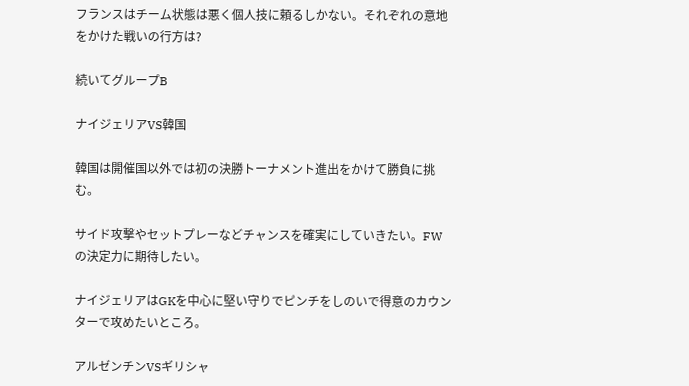フランスはチーム状態は悪く個人技に頼るしかない。それぞれの意地をかけた戦いの行方は?

続いてグループB

ナイジェリアVS韓国

韓国は開催国以外では初の決勝トーナメント進出をかけて勝負に挑む。

サイド攻撃やセットプレーなどチャンスを確実にしていきたい。FWの決定力に期待したい。

ナイジェリアはGKを中心に堅い守りでピンチをしのいで得意のカウンターで攻めたいところ。

アルゼンチンVSギリシャ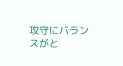攻守にバランスがと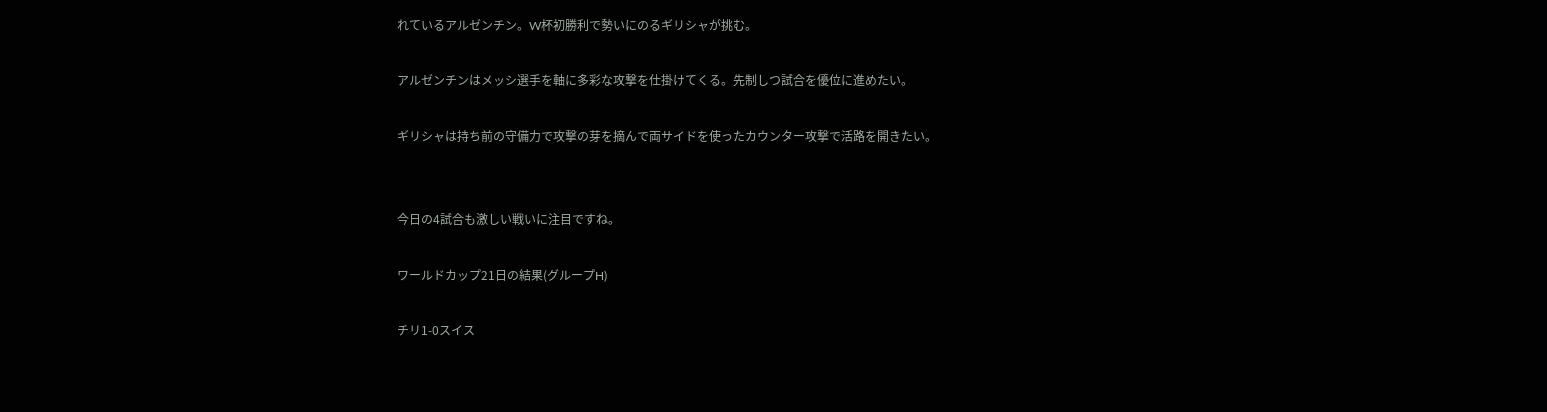れているアルゼンチン。W杯初勝利で勢いにのるギリシャが挑む。

アルゼンチンはメッシ選手を軸に多彩な攻撃を仕掛けてくる。先制しつ試合を優位に進めたい。

ギリシャは持ち前の守備力で攻撃の芽を摘んで両サイドを使ったカウンター攻撃で活路を開きたい。


今日の4試合も激しい戦いに注目ですね。

ワールドカップ21日の結果(グループH)

チリ1-0スイス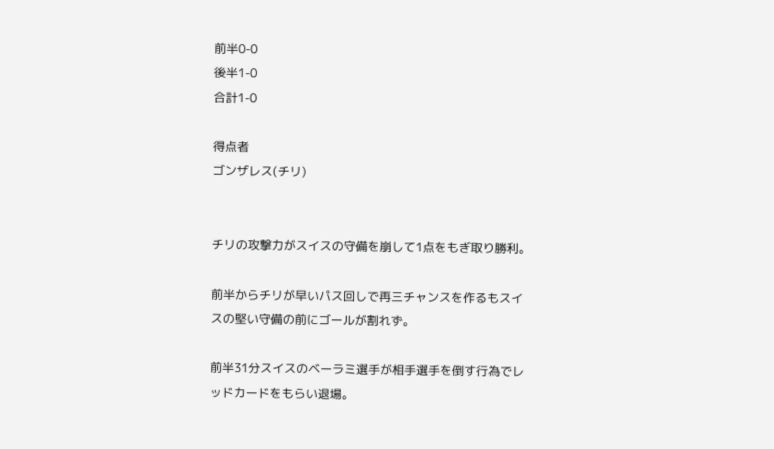前半0-0
後半1-0
合計1-0

得点者
ゴンザレス(チリ)


チリの攻撃力がスイスの守備を崩して1点をもぎ取り勝利。

前半からチリが早いパス回しで再三チャンスを作るもスイスの堅い守備の前にゴールが割れず。

前半31分スイスのベーラミ選手が相手選手を倒す行為でレッドカードをもらい退場。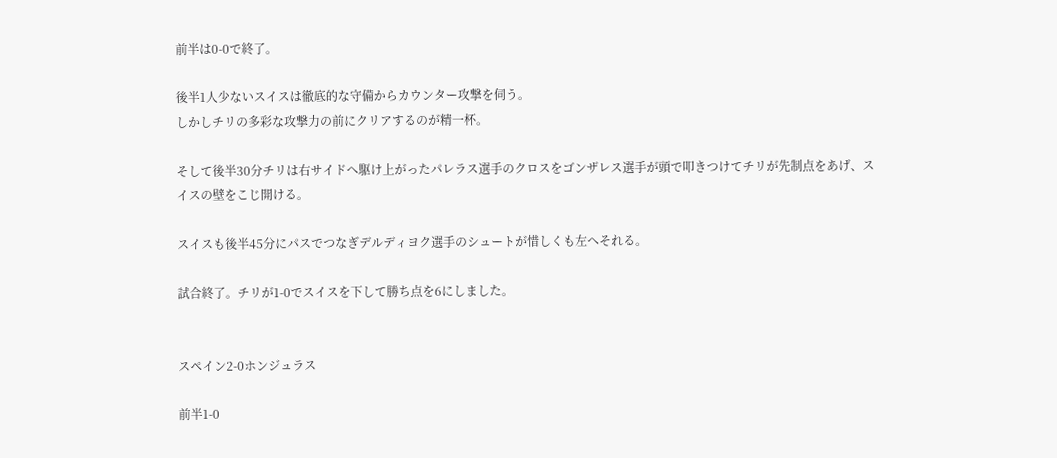前半は0-0で終了。

後半1人少ないスイスは徹底的な守備からカウンター攻撃を伺う。
しかしチリの多彩な攻撃力の前にクリアするのが精一杯。

そして後半30分チリは右サイドへ駆け上がったパレラス選手のクロスをゴンザレス選手が頭で叩きつけてチリが先制点をあげ、スイスの壁をこじ開ける。

スイスも後半45分にパスでつなぎデルディヨク選手のシュートが惜しくも左へそれる。

試合終了。チリが1-0でスイスを下して勝ち点を6にしました。


スペイン2-0ホンジュラス

前半1-0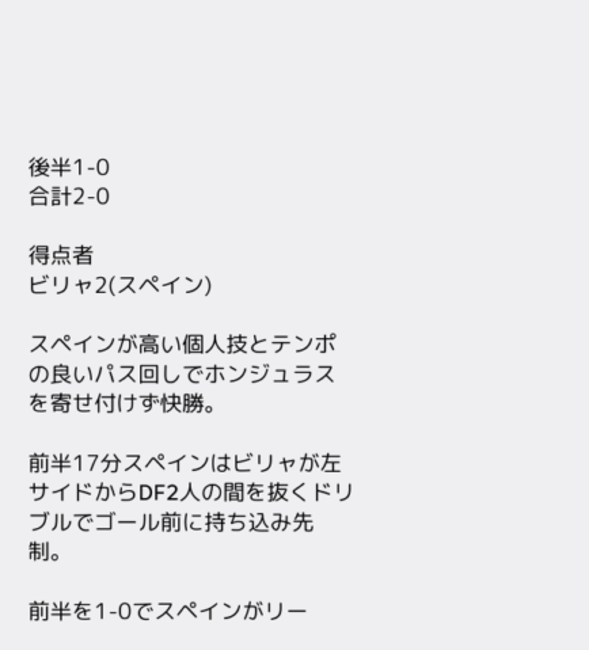後半1-0
合計2-0

得点者
ビリャ2(スペイン)

スペインが高い個人技とテンポの良いパス回しでホンジュラスを寄せ付けず快勝。

前半17分スペインはビリャが左サイドからDF2人の間を抜くドリブルでゴール前に持ち込み先制。

前半を1-0でスペインがリー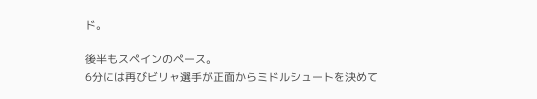ド。

後半もスペインのペース。
6分には再びビリャ選手が正面からミドルシュートを決めて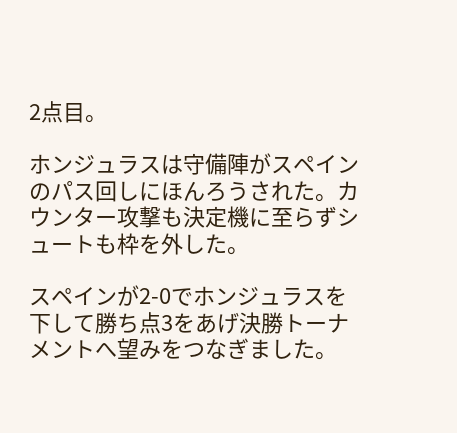2点目。

ホンジュラスは守備陣がスペインのパス回しにほんろうされた。カウンター攻撃も決定機に至らずシュートも枠を外した。

スペインが2-0でホンジュラスを下して勝ち点3をあげ決勝トーナメントへ望みをつなぎました。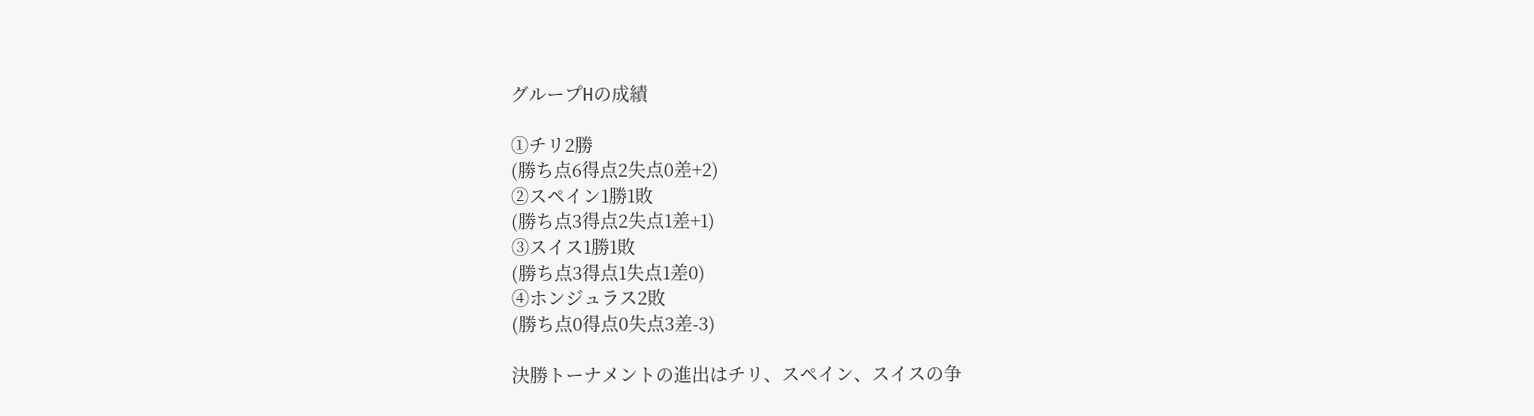グループHの成績

①チリ2勝
(勝ち点6得点2失点0差+2)
②スペイン1勝1敗
(勝ち点3得点2失点1差+1)
③スイス1勝1敗
(勝ち点3得点1失点1差0)
④ホンジュラス2敗
(勝ち点0得点0失点3差-3)

決勝トーナメントの進出はチリ、スペイン、スイスの争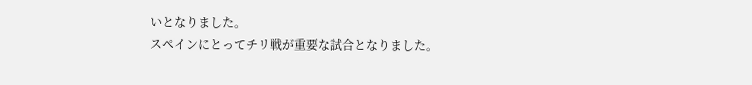いとなりました。
スペインにとってチリ戦が重要な試合となりました。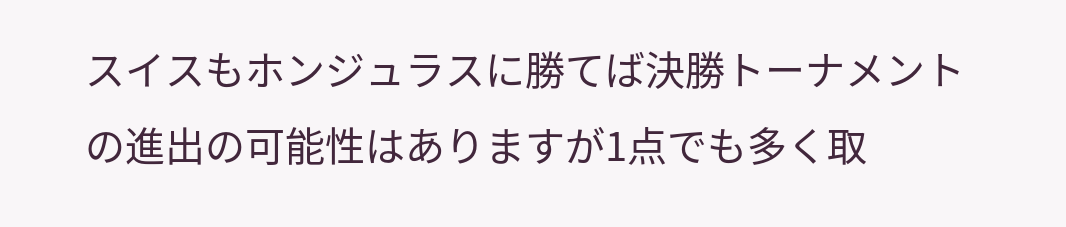スイスもホンジュラスに勝てば決勝トーナメントの進出の可能性はありますが1点でも多く取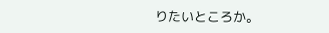りたいところか。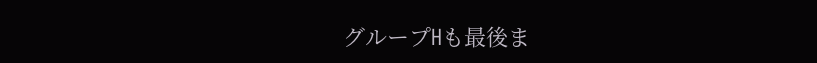グループHも最後ま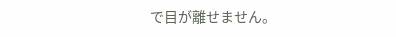で目が離せません。